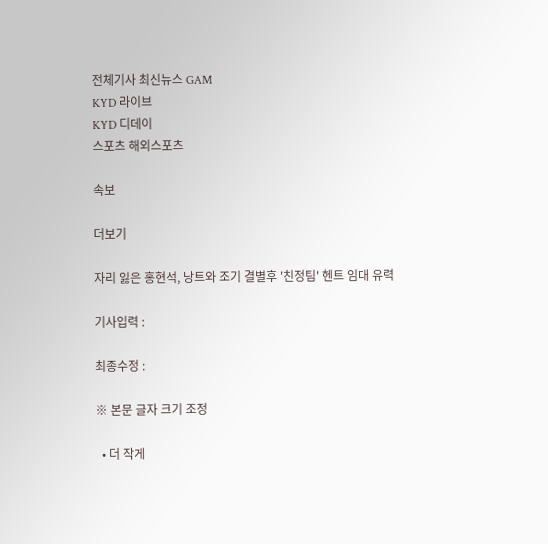전체기사 최신뉴스 GAM
KYD 라이브
KYD 디데이
스포츠 해외스포츠

속보

더보기

자리 잃은 홍현석, 낭트와 조기 결별후 '친정팀' 헨트 임대 유력

기사입력 :

최종수정 :

※ 본문 글자 크기 조정

  • 더 작게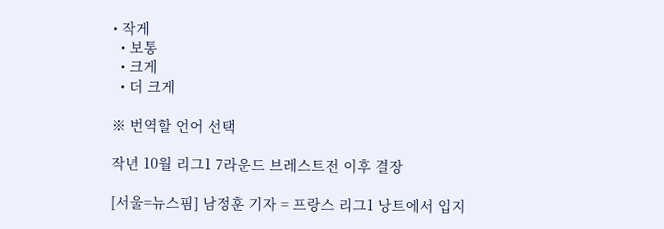• 작게
  • 보통
  • 크게
  • 더 크게

※ 번역할 언어 선택

작년 10월 리그1 7라운드 브레스트전 이후 결장

[서울=뉴스핌] 남정훈 기자 = 프랑스 리그1 낭트에서 입지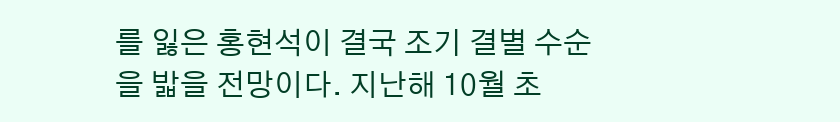를 잃은 홍현석이 결국 조기 결별 수순을 밟을 전망이다. 지난해 10월 초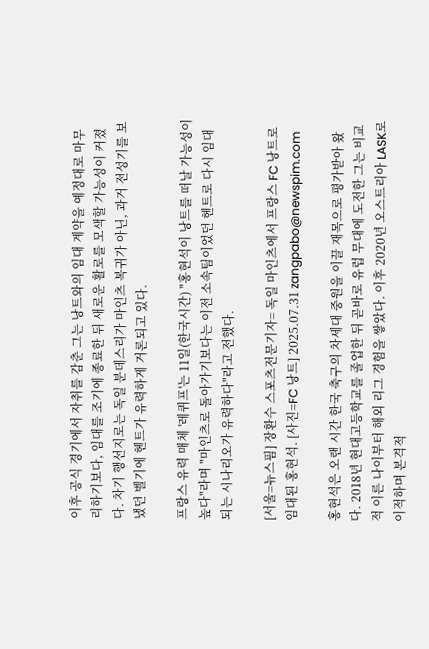이후 공식 경기에서 자취를 감춘 그는 낭트와의 임대 계약을 예정대로 마무리하기보다, 임대를 조기에 종료한 뒤 새로운 활로를 모색할 가능성이 커졌다. 차기 행선지로는 독일 분데스리가 마인츠 복귀가 아닌, 과거 전성기를 보냈던 벨기에 헨트가 유력하게 거론되고 있다.

프랑스 유력 매체 '레퀴프'는 11일(한국시간) "홍현석이 낭트를 떠날 가능성이 높다"라며 "마인츠로 돌아가기보다는 이전 소속팀이었던 헨트로 다시 임대되는 시나리오가 유력하다"라고 전했다.

[서울=뉴스핌] 장환수 스포츠전문기자= 독일 마인츠에서 프랑스 FC 낭트로 임대된 홍현석. [사진=FC 낭트] 2025.07.31 zangpabo@newspim.com

홍현석은 오랜 시간 한국 축구의 차세대 중원을 이끌 재목으로 평가받아 왔다. 2018년 현대고등학교를 졸업한 뒤 곧바로 유럽 무대에 도전한 그는 비교적 이른 나이부터 해외 리그 경험을 쌓았다. 이후 2020년 오스트리아 LASK로 이적하며 본격적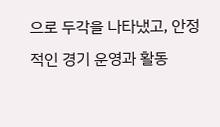으로 두각을 나타냈고, 안정적인 경기 운영과 활동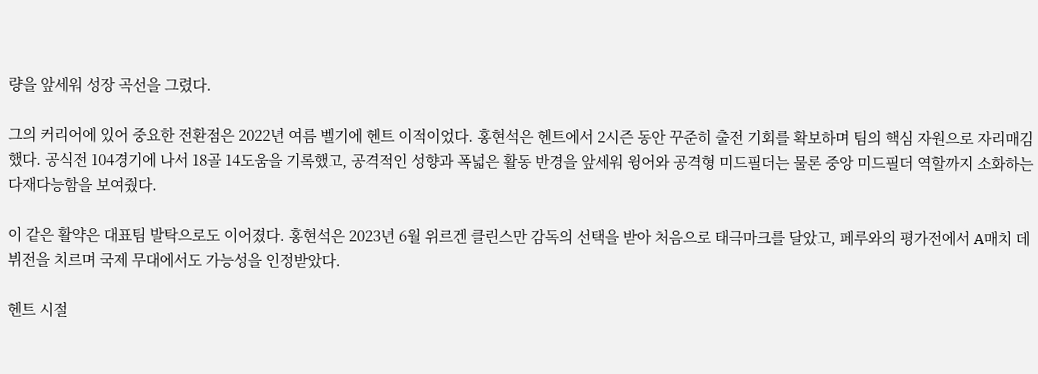량을 앞세워 성장 곡선을 그렸다.

그의 커리어에 있어 중요한 전환점은 2022년 여름 벨기에 헨트 이적이었다. 홍현석은 헨트에서 2시즌 동안 꾸준히 출전 기회를 확보하며 팀의 핵심 자원으로 자리매김했다. 공식전 104경기에 나서 18골 14도움을 기록했고, 공격적인 성향과 폭넓은 활동 반경을 앞세워 윙어와 공격형 미드필더는 물론 중앙 미드필더 역할까지 소화하는 다재다능함을 보여줬다.

이 같은 활약은 대표팀 발탁으로도 이어졌다. 홍현석은 2023년 6월 위르겐 클린스만 감독의 선택을 받아 처음으로 태극마크를 달았고, 페루와의 평가전에서 A매치 데뷔전을 치르며 국제 무대에서도 가능성을 인정받았다.

헨트 시절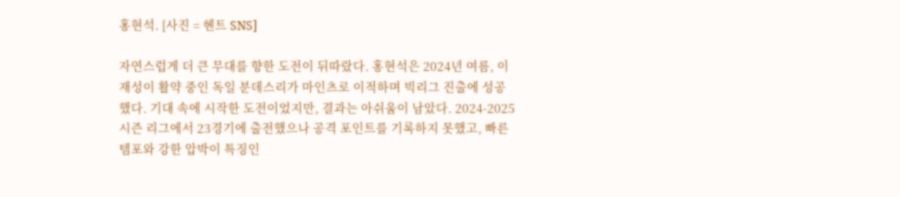홍현석. [사진 = 헨트 SNS]

자연스럽게 더 큰 무대를 향한 도전이 뒤따랐다. 홍현석은 2024년 여름, 이재성이 활약 중인 독일 분데스리가 마인츠로 이적하며 빅리그 진출에 성공했다. 기대 속에 시작한 도전이었지만, 결과는 아쉬움이 남았다. 2024-2025시즌 리그에서 23경기에 출전했으나 공격 포인트를 기록하지 못했고, 빠른 템포와 강한 압박이 특징인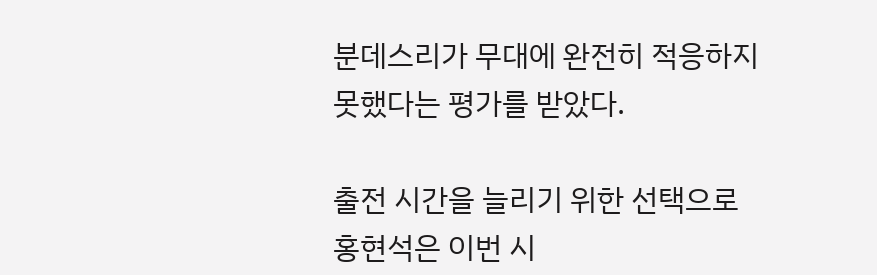분데스리가 무대에 완전히 적응하지 못했다는 평가를 받았다.

출전 시간을 늘리기 위한 선택으로 홍현석은 이번 시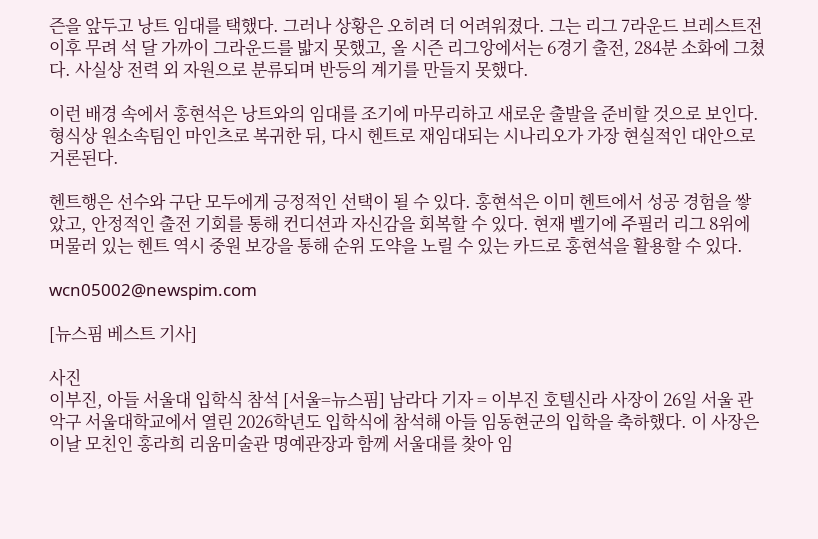즌을 앞두고 낭트 임대를 택했다. 그러나 상황은 오히려 더 어려워졌다. 그는 리그 7라운드 브레스트전 이후 무려 석 달 가까이 그라운드를 밟지 못했고, 올 시즌 리그앙에서는 6경기 출전, 284분 소화에 그쳤다. 사실상 전력 외 자원으로 분류되며 반등의 계기를 만들지 못했다.

이런 배경 속에서 홍현석은 낭트와의 임대를 조기에 마무리하고 새로운 출발을 준비할 것으로 보인다. 형식상 원소속팀인 마인츠로 복귀한 뒤, 다시 헨트로 재임대되는 시나리오가 가장 현실적인 대안으로 거론된다.

헨트행은 선수와 구단 모두에게 긍정적인 선택이 될 수 있다. 홍현석은 이미 헨트에서 성공 경험을 쌓았고, 안정적인 출전 기회를 통해 컨디션과 자신감을 회복할 수 있다. 현재 벨기에 주필러 리그 8위에 머물러 있는 헨트 역시 중원 보강을 통해 순위 도약을 노릴 수 있는 카드로 홍현석을 활용할 수 있다.

wcn05002@newspim.com

[뉴스핌 베스트 기사]

사진
이부진, 아들 서울대 입학식 참석 [서울=뉴스핌] 남라다 기자 = 이부진 호텔신라 사장이 26일 서울 관악구 서울대학교에서 열린 2026학년도 입학식에 참석해 아들 임동현군의 입학을 축하했다. 이 사장은 이날 모친인 홍라희 리움미술관 명예관장과 함께 서울대를 찾아 임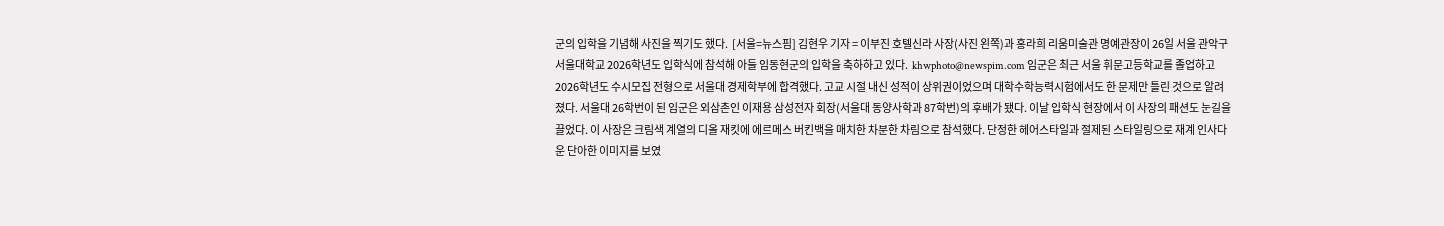군의 입학을 기념해 사진을 찍기도 했다.  [서울=뉴스핌] 김현우 기자 = 이부진 호텔신라 사장(사진 왼쪽)과 홍라희 리움미술관 명예관장이 26일 서울 관악구 서울대학교 2026학년도 입학식에 참석해 아들 임동현군의 입학을 축하하고 있다.  khwphoto@newspim.com 임군은 최근 서울 휘문고등학교를 졸업하고 2026학년도 수시모집 전형으로 서울대 경제학부에 합격했다. 고교 시절 내신 성적이 상위권이었으며 대학수학능력시험에서도 한 문제만 틀린 것으로 알려졌다. 서울대 26학번이 된 임군은 외삼촌인 이재용 삼성전자 회장(서울대 동양사학과 87학번)의 후배가 됐다. 이날 입학식 현장에서 이 사장의 패션도 눈길을 끌었다. 이 사장은 크림색 계열의 디올 재킷에 에르메스 버킨백을 매치한 차분한 차림으로 참석했다. 단정한 헤어스타일과 절제된 스타일링으로 재계 인사다운 단아한 이미지를 보였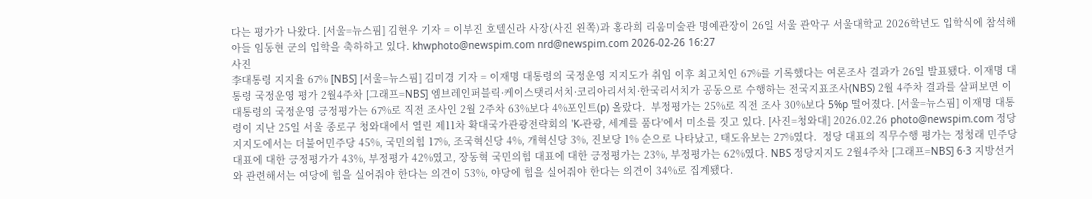다는 평가가 나왔다. [서울=뉴스핌] 김현우 기자 = 이부진 호텔신라 사장(사진 왼쪽)과 홍라희 리움미술관 명예관장이 26일 서울 관악구 서울대학교 2026학년도 입학식에 참석해 아들 임동현 군의 입학을 축하하고 있다. khwphoto@newspim.com nrd@newspim.com 2026-02-26 16:27
사진
李대통령 지지율 67% [NBS] [서울=뉴스핌] 김미경 기자 = 이재명 대통령의 국정운영 지지도가 취임 이후 최고치인 67%를 기록했다는 여론조사 결과가 26일 발표됐다. 이재명 대통령 국정운영 평가 2월4주차 [그래프=NBS] 엠브레인퍼블릭·케이스탯리서치·코리아리서치·한국리서치가 공동으로 수행하는 전국지표조사(NBS) 2월 4주차 결과를 살펴보면 이 대통령의 국정운영 긍정평가는 67%로 직전 조사인 2월 2주차 63%보다 4%포인트(p) 올랐다.  부정평가는 25%로 직전 조사 30%보다 5%p 떨어졌다. [서울=뉴스핌] 이재명 대통령이 지난 25일 서울 종로구 청와대에서 열린 제11차 확대국가관광전략회의 'K-관광, 세계를 품다'에서 미소를 짓고 있다. [사진=청와대] 2026.02.26 photo@newspim.com 정당 지지도에서는 더불어민주당 45%, 국민의힘 17%, 조국혁신당 4%, 개혁신당 3%, 진보당 1% 순으로 나타났고, 태도유보는 27%였다.  정당 대표의 직무수행 평가는 정청래 민주당 대표에 대한 긍정평가가 43%, 부정평가 42%였고, 장동혁 국민의힘 대표에 대한 긍정평가는 23%, 부정평가는 62%였다. NBS 정당지지도 2월4주차 [그래프=NBS] 6·3 지방선거와 관련해서는 여당에 힘을 실어줘야 한다는 의견이 53%, 야당에 힘을 실어줘야 한다는 의견이 34%로 집계됐다.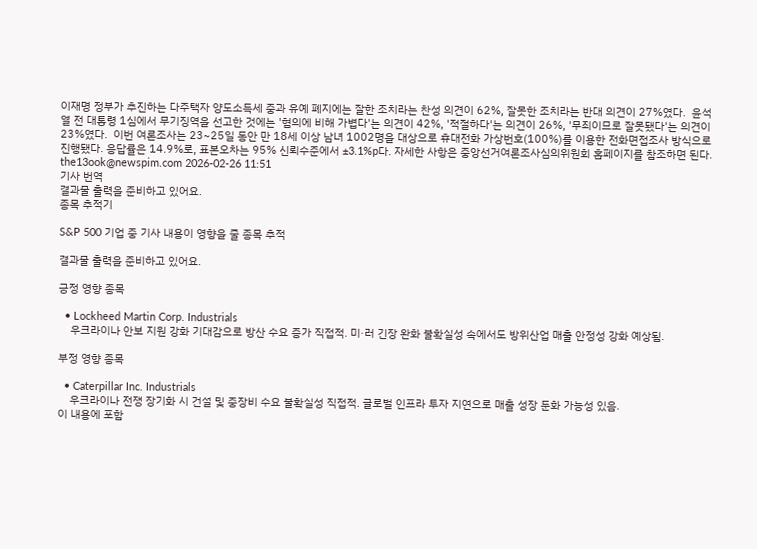이재명 정부가 추진하는 다주택자 양도소득세 중과 유예 폐지에는 잘한 조치라는 찬성 의견이 62%, 잘못한 조치라는 반대 의견이 27%였다.  윤석열 전 대통령 1심에서 무기징역을 선고한 것에는 '혐의에 비해 가볍다'는 의견이 42%, '적절하다'는 의견이 26%, '무죄이므로 잘못됐다'는 의견이 23%였다.  이번 여론조사는 23~25일 동안 만 18세 이상 남녀 1002명을 대상으로 휴대전화 가상번호(100%)를 이용한 전화면접조사 방식으로 진행됐다. 응답률은 14.9%로, 표본오차는 95% 신뢰수준에서 ±3.1%p다. 자세한 사항은 중앙선거여론조사심의위원회 홈페이지를 참조하면 된다.  the13ook@newspim.com 2026-02-26 11:51
기사 번역
결과물 출력을 준비하고 있어요.
종목 추적기

S&P 500 기업 중 기사 내용이 영향을 줄 종목 추적

결과물 출력을 준비하고 있어요.

긍정 영향 종목

  • Lockheed Martin Corp. Industrials
    우크라이나 안보 지원 강화 기대감으로 방산 수요 증가 직접적. 미·러 긴장 완화 불확실성 속에서도 방위산업 매출 안정성 강화 예상됨.

부정 영향 종목

  • Caterpillar Inc. Industrials
    우크라이나 전쟁 장기화 시 건설 및 중장비 수요 불확실성 직접적. 글로벌 인프라 투자 지연으로 매출 성장 둔화 가능성 있음.
이 내용에 포함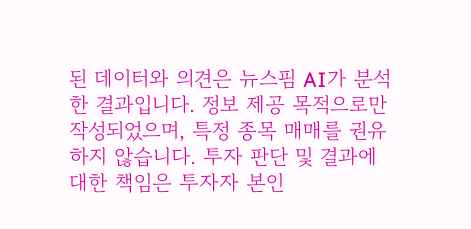된 데이터와 의견은 뉴스핌 AI가 분석한 결과입니다. 정보 제공 목적으로만 작성되었으며, 특정 종목 매매를 권유하지 않습니다. 투자 판단 및 결과에 대한 책임은 투자자 본인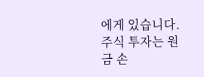에게 있습니다. 주식 투자는 원금 손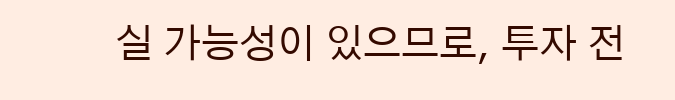실 가능성이 있으므로, 투자 전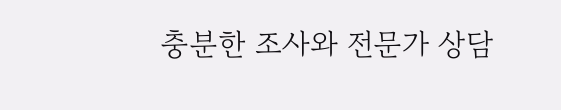충분한 조사와 전문가 상담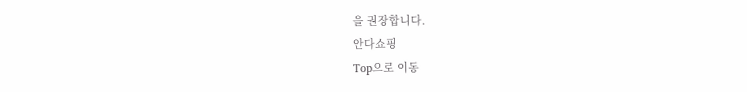을 권장합니다.
안다쇼핑
Top으로 이동